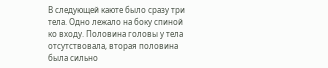В следующей каюте было сразу три тела. Одно лежало на боку спиной ко входу. Половина головы у тела отсутствовала, вторая половина была сильно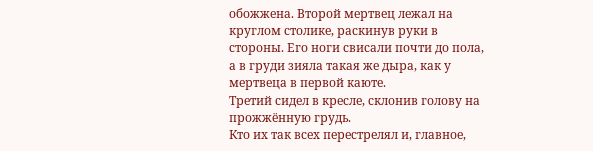обожжена. Второй мертвец лежал на круглом столике, раскинув руки в стороны. Его ноги свисали почти до пола, а в груди зияла такая же дыра, как у мертвеца в первой каюте.
Третий сидел в кресле, склонив голову на прожжённую грудь.
Кто их так всех перестрелял и, главное,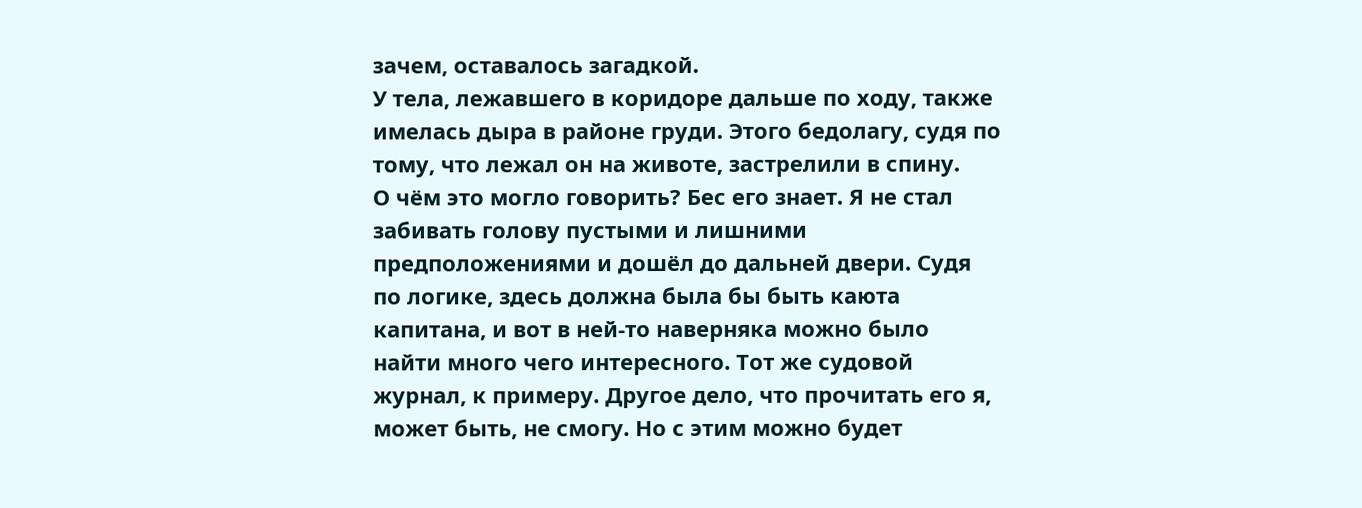зачем, оставалось загадкой.
У тела, лежавшего в коридоре дальше по ходу, также имелась дыра в районе груди. Этого бедолагу, судя по тому, что лежал он на животе, застрелили в спину.
О чём это могло говорить? Бес его знает. Я не стал забивать голову пустыми и лишними предположениями и дошёл до дальней двери. Судя по логике, здесь должна была бы быть каюта капитана, и вот в ней-то наверняка можно было найти много чего интересного. Тот же судовой журнал, к примеру. Другое дело, что прочитать его я, может быть, не смогу. Но с этим можно будет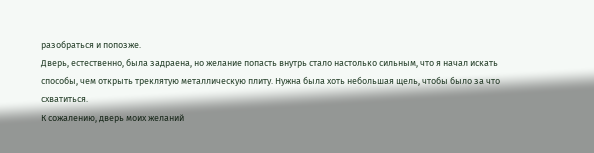разобраться и попозже.
Дверь, естественно, была задраена, но желание попасть внутрь стало настолько сильным, что я начал искать способы, чем открыть треклятую металлическую плиту. Нужна была хоть небольшая щель, чтобы было за что схватиться.
К сожалению, дверь моих желаний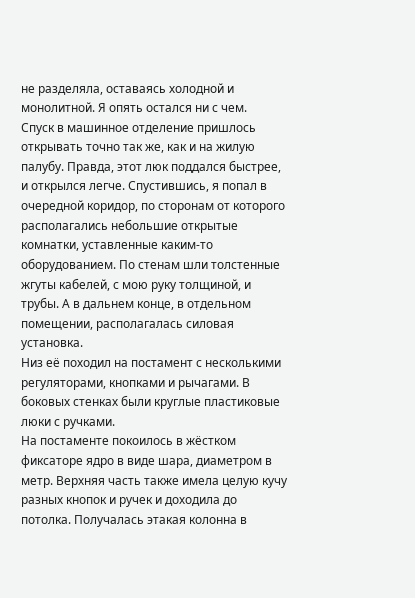не разделяла, оставаясь холодной и монолитной. Я опять остался ни с чем.
Спуск в машинное отделение пришлось открывать точно так же, как и на жилую палубу. Правда, этот люк поддался быстрее, и открылся легче. Спустившись, я попал в очередной коридор, по сторонам от которого располагались небольшие открытые комнатки, уставленные каким-то оборудованием. По стенам шли толстенные жгуты кабелей, с мою руку толщиной, и трубы. А в дальнем конце, в отдельном помещении, располагалась силовая установка.
Низ её походил на постамент с несколькими регуляторами, кнопками и рычагами. В боковых стенках были круглые пластиковые люки с ручками.
На постаменте покоилось в жёстком фиксаторе ядро в виде шара, диаметром в метр. Верхняя часть также имела целую кучу разных кнопок и ручек и доходила до потолка. Получалась этакая колонна в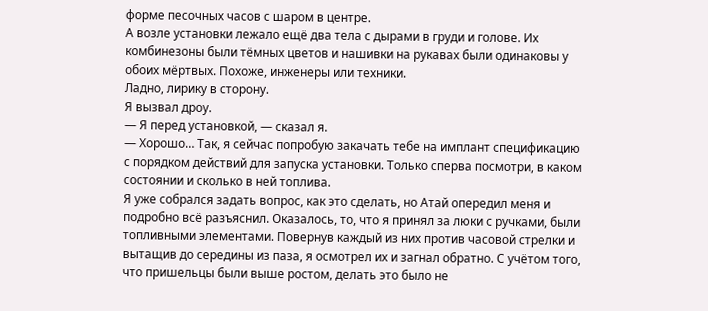форме песочных часов с шаром в центре.
А возле установки лежало ещё два тела с дырами в груди и голове. Их комбинезоны были тёмных цветов и нашивки на рукавах были одинаковы у обоих мёртвых. Похоже, инженеры или техники.
Ладно, лирику в сторону.
Я вызвал дроу.
— Я перед установкой, — сказал я.
— Хорошо… Так, я сейчас попробую закачать тебе на имплант спецификацию с порядком действий для запуска установки. Только сперва посмотри, в каком состоянии и сколько в ней топлива.
Я уже собрался задать вопрос, как это сделать, но Атай опередил меня и подробно всё разъяснил. Оказалось, то, что я принял за люки с ручками, были топливными элементами. Повернув каждый из них против часовой стрелки и вытащив до середины из паза, я осмотрел их и загнал обратно. С учётом того, что пришельцы были выше ростом, делать это было не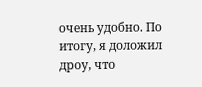очень удобно. По итогу, я доложил дроу, что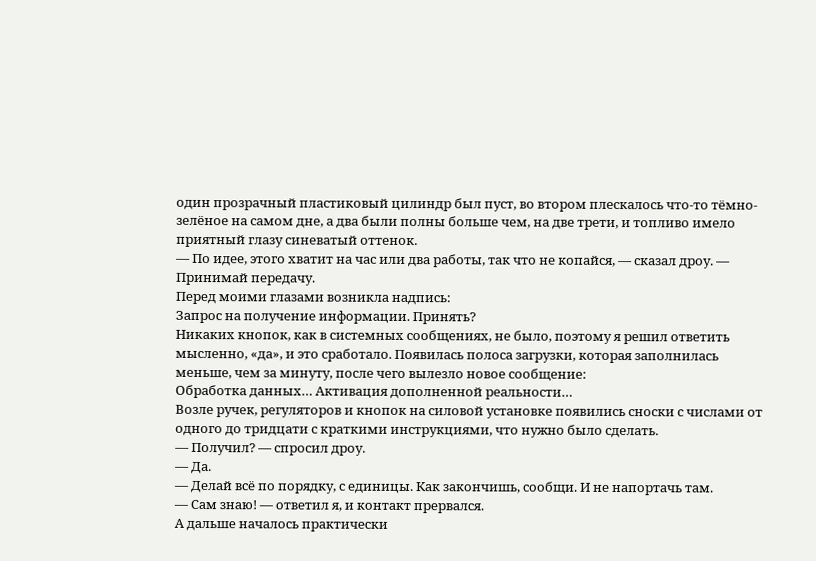один прозрачный пластиковый цилиндр был пуст, во втором плескалось что-то тёмно-зелёное на самом дне, а два были полны больше чем, на две трети, и топливо имело приятный глазу синеватый оттенок.
— По идее, этого хватит на час или два работы, так что не копайся, — сказал дроу. — Принимай передачу.
Перед моими глазами возникла надпись:
Запрос на получение информации. Принять?
Никаких кнопок, как в системных сообщениях, не было, поэтому я решил ответить мысленно, «да», и это сработало. Появилась полоса загрузки, которая заполнилась меньше, чем за минуту, после чего вылезло новое сообщение:
Обработка данных… Активация дополненной реальности…
Возле ручек, регуляторов и кнопок на силовой установке появились сноски с числами от одного до тридцати с краткими инструкциями, что нужно было сделать.
— Получил? — спросил дроу.
— Да.
— Делай всё по порядку, с единицы. Как закончишь, сообщи. И не напортачь там.
— Сам знаю! — ответил я, и контакт прервался.
А дальше началось практически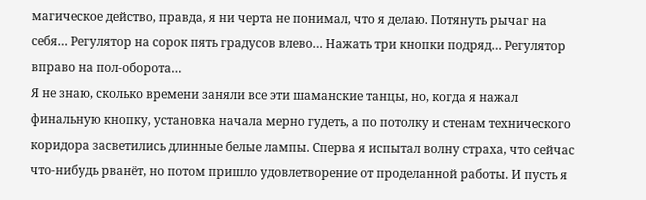магическое действо, правда, я ни черта не понимал, что я делаю. Потянуть рычаг на себя… Регулятор на сорок пять градусов влево… Нажать три кнопки подряд… Регулятор вправо на пол-оборота…
Я не знаю, сколько времени заняли все эти шаманские танцы, но, когда я нажал финальную кнопку, установка начала мерно гудеть, а по потолку и стенам технического коридора засветились длинные белые лампы. Сперва я испытал волну страха, что сейчас что-нибудь рванёт, но потом пришло удовлетворение от проделанной работы. И пусть я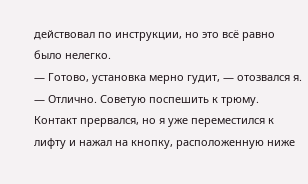действовал по инструкции, но это всё равно было нелегко.
— Готово, установка мерно гудит, — отозвался я.
— Отлично. Советую поспешить к трюму.
Контакт прервался, но я уже переместился к лифту и нажал на кнопку, расположенную ниже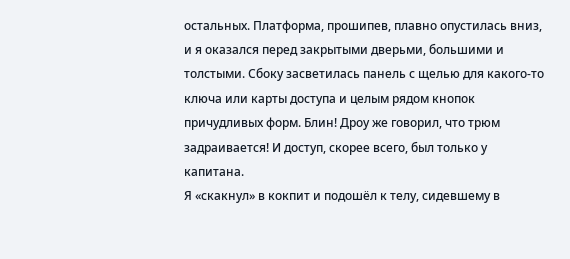остальных. Платформа, прошипев, плавно опустилась вниз, и я оказался перед закрытыми дверьми, большими и толстыми. Сбоку засветилась панель с щелью для какого-то ключа или карты доступа и целым рядом кнопок причудливых форм. Блин! Дроу же говорил, что трюм задраивается! И доступ, скорее всего, был только у капитана.
Я «скакнул» в кокпит и подошёл к телу, сидевшему в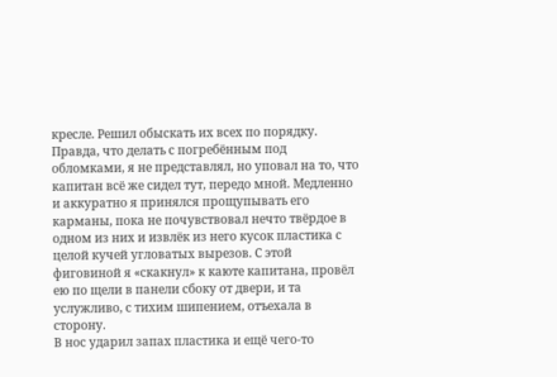кресле. Решил обыскать их всех по порядку. Правда, что делать с погребённым под обломками, я не представлял, но уповал на то, что капитан всё же сидел тут, передо мной. Медленно и аккуратно я принялся прощупывать его карманы, пока не почувствовал нечто твёрдое в одном из них и извлёк из него кусок пластика с целой кучей угловатых вырезов. С этой фиговиной я «скакнул» к каюте капитана, провёл ею по щели в панели сбоку от двери, и та услужливо, с тихим шипением, отъехала в сторону.
В нос ударил запах пластика и ещё чего-то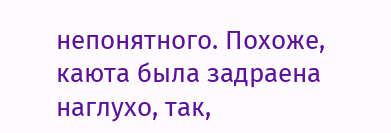непонятного. Похоже, каюта была задраена наглухо, так,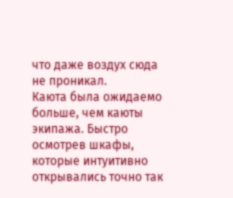что даже воздух сюда не проникал.
Каюта была ожидаемо больше, чем каюты экипажа. Быстро осмотрев шкафы, которые интуитивно открывались точно так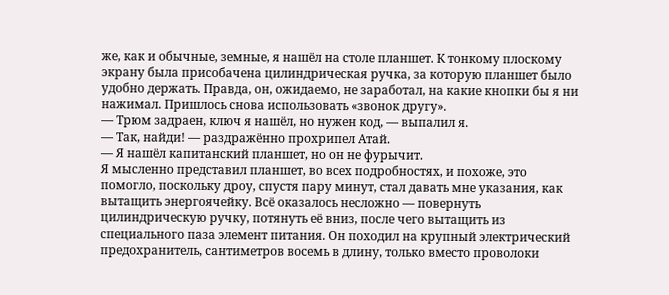же, как и обычные, земные, я нашёл на столе планшет. К тонкому плоскому экрану была присобачена цилиндрическая ручка, за которую планшет было удобно держать. Правда, он, ожидаемо, не заработал, на какие кнопки бы я ни нажимал. Пришлось снова использовать «звонок другу».
— Трюм задраен, ключ я нашёл, но нужен код, — выпалил я.
— Так, найди! — раздражённо прохрипел Атай.
— Я нашёл капитанский планшет, но он не фурычит.
Я мысленно представил планшет, во всех подробностях, и похоже, это помогло, поскольку дроу, спустя пару минут, стал давать мне указания, как вытащить энергоячейку. Всё оказалось несложно — повернуть цилиндрическую ручку, потянуть её вниз, после чего вытащить из специального паза элемент питания. Он походил на крупный электрический предохранитель, сантиметров восемь в длину, только вместо проволоки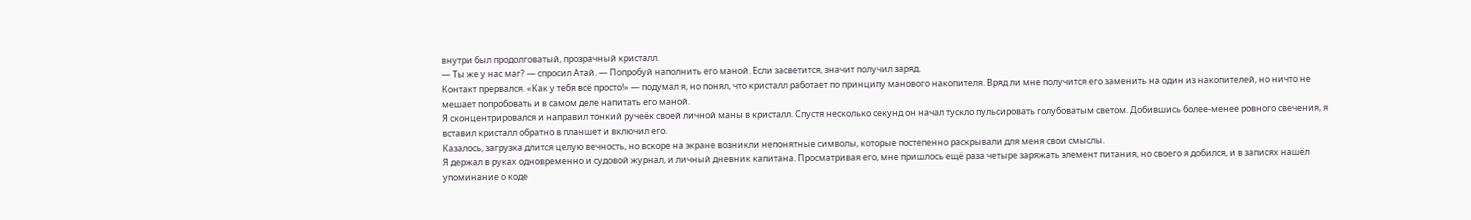внутри был продолговатый, прозрачный кристалл.
— Ты же у нас маг? — спросил Атай. — Попробуй наполнить его маной. Если засветится, значит получил заряд.
Контакт прервался. «Как у тебя всё просто!» — подумал я, но понял, что кристалл работает по принципу манового накопителя. Вряд ли мне получится его заменить на один из накопителей, но ничто не мешает попробовать и в самом деле напитать его маной.
Я сконцентрировался и направил тонкий ручеёк своей личной маны в кристалл. Спустя несколько секунд он начал тускло пульсировать голубоватым светом. Добившись более-менее ровного свечения, я вставил кристалл обратно в планшет и включил его.
Казалось, загрузка длится целую вечность, но вскоре на экране возникли непонятные символы, которые постепенно раскрывали для меня свои смыслы.
Я держал в руках одновременно и судовой журнал, и личный дневник капитана. Просматривая его, мне пришлось ещё раза четыре заряжать элемент питания, но своего я добился, и в записях нашёл упоминание о коде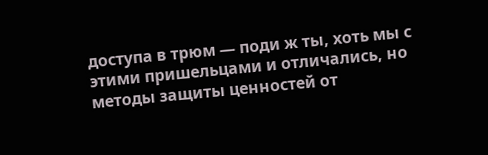доступа в трюм — поди ж ты, хоть мы с этими пришельцами и отличались, но методы защиты ценностей от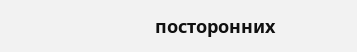посторонних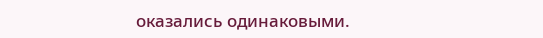оказались одинаковыми.